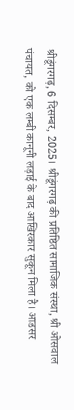श्रीडूंगरगढ़, 6 दिसम्बर, 2025। श्रीडूंगरगढ़ की प्रतिष्ठित सामाजिक संस्था, श्री ओसवाल पंचायत, को एक लम्बी कानूनी लड़ाई के बाद आखिरकार सुकून मिला है। आडसर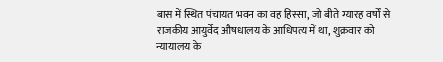बास में स्थित पंचायत भवन का वह हिस्सा, जो बीते ग्यारह वर्षों से राजकीय आयुर्वेद औषधालय के आधिपत्य में था, शुक्रवार को न्यायालय के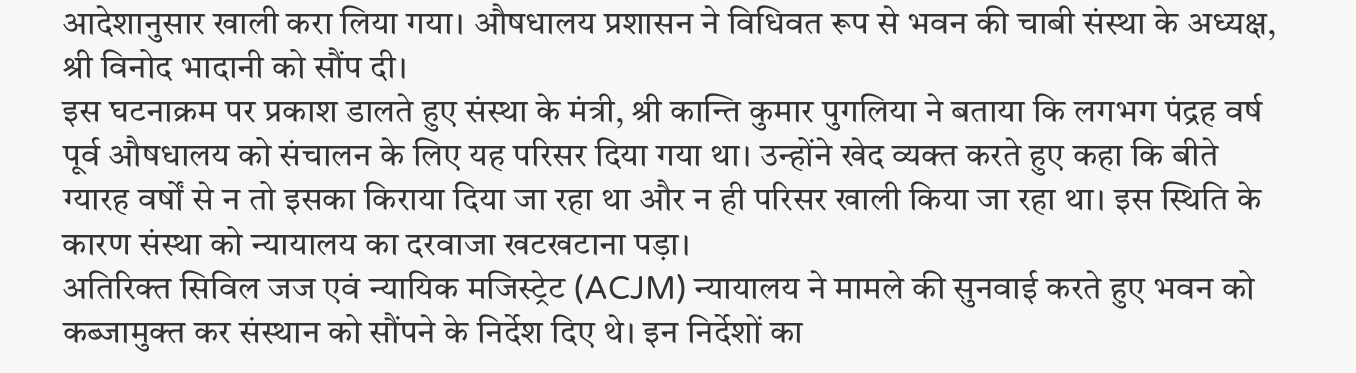आदेशानुसार खाली करा लिया गया। औषधालय प्रशासन ने विधिवत रूप से भवन की चाबी संस्था के अध्यक्ष, श्री विनोद भादानी को सौंप दी।
इस घटनाक्रम पर प्रकाश डालते हुए संस्था के मंत्री, श्री कान्ति कुमार पुगलिया ने बताया कि लगभग पंद्रह वर्ष पूर्व औषधालय को संचालन के लिए यह परिसर दिया गया था। उन्होंने खेद व्यक्त करते हुए कहा कि बीते ग्यारह वर्षों से न तो इसका किराया दिया जा रहा था और न ही परिसर खाली किया जा रहा था। इस स्थिति के कारण संस्था को न्यायालय का दरवाजा खटखटाना पड़ा।
अतिरिक्त सिविल जज एवं न्यायिक मजिस्ट्रेट (ACJM) न्यायालय ने मामले की सुनवाई करते हुए भवन को कब्जामुक्त कर संस्थान को सौंपने के निर्देश दिए थे। इन निर्देशों का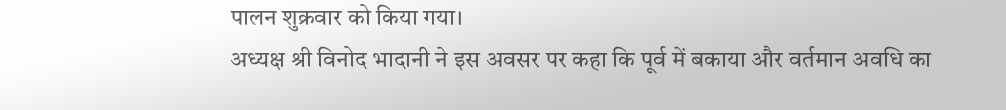पालन शुक्रवार को किया गया।
अध्यक्ष श्री विनोद भादानी ने इस अवसर पर कहा कि पूर्व में बकाया और वर्तमान अवधि का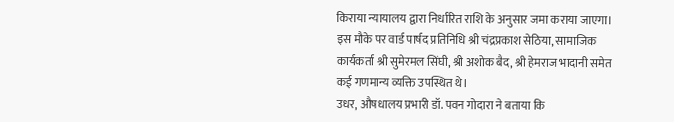किराया न्यायालय द्वारा निर्धारित राशि के अनुसार जमा कराया जाएगा।
इस मौके पर वार्ड पार्षद प्रतिनिधि श्री चंद्रप्रकाश सेठिया, सामाजिक कार्यकर्ता श्री सुमेरमल सिंघी, श्री अशोक बैद, श्री हेमराज भादानी समेत कई गणमान्य व्यक्ति उपस्थित थे।
उधर, औषधालय प्रभारी डॉ. पवन गोदारा ने बताया कि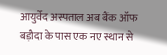आयुर्वेद अस्पताल अब बैंक ऑफ बड़ौदा के पास एक नए स्थान से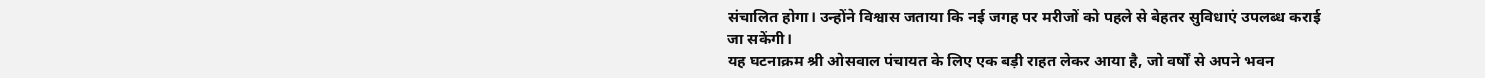संचालित होगा। उन्होंने विश्वास जताया कि नई जगह पर मरीजों को पहले से बेहतर सुविधाएं उपलब्ध कराई जा सकेंगी।
यह घटनाक्रम श्री ओसवाल पंचायत के लिए एक बड़ी राहत लेकर आया है, जो वर्षों से अपने भवन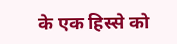के एक हिस्से को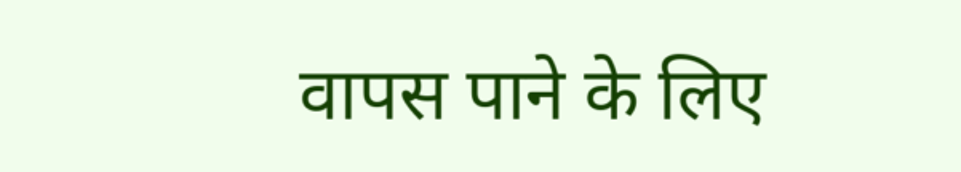वापस पाने के लिए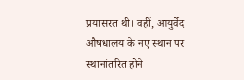प्रयासरत थी। वहीं, आयुर्वेद औषधालय के नए स्थान पर स्थानांतरित होने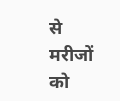से मरीजों को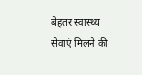बेहतर स्वास्थ्य सेवाएं मिलने की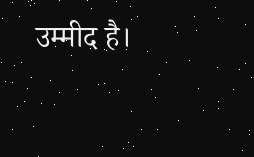उम्मीद है।